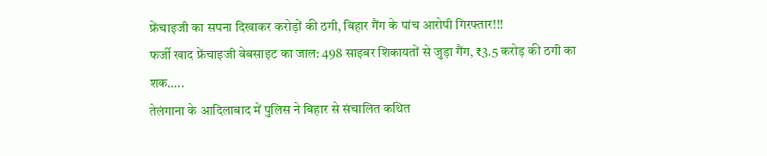फ्रेंचाइजी का सपना दिखाकर करोड़ों की ठगी, बिहार गैंग के पांच आरोपी गिरफ्तार!!!
फर्जी खाद फ्रेंचाइजी वेबसाइट का जाल: 498 साइबर शिकायतों से जुड़ा गैंग, ₹3.5 करोड़ की ठगी का शक…..
तेलंगाना के आदिलाबाद में पुलिस ने बिहार से संचालित कथित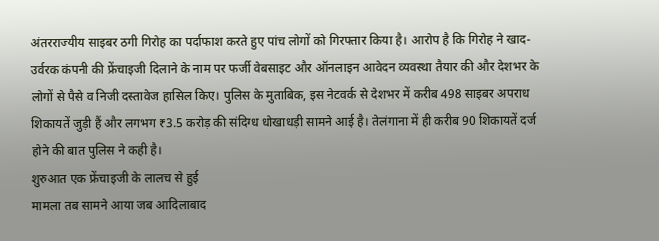अंतरराज्यीय साइबर ठगी गिरोह का पर्दाफाश करते हुए पांच लोगों को गिरफ्तार किया है। आरोप है कि गिरोह ने खाद-उर्वरक कंपनी की फ्रेंचाइजी दिलाने के नाम पर फर्जी वेबसाइट और ऑनलाइन आवेदन व्यवस्था तैयार की और देशभर के लोगों से पैसे व निजी दस्तावेज हासिल किए। पुलिस के मुताबिक, इस नेटवर्क से देशभर में करीब 498 साइबर अपराध शिकायतें जुड़ी हैं और लगभग ₹3.5 करोड़ की संदिग्ध धोखाधड़ी सामने आई है। तेलंगाना में ही करीब 90 शिकायतें दर्ज होने की बात पुलिस ने कही है।
शुरुआत एक फ्रेंचाइजी के लालच से हुई
मामला तब सामने आया जब आदिलाबाद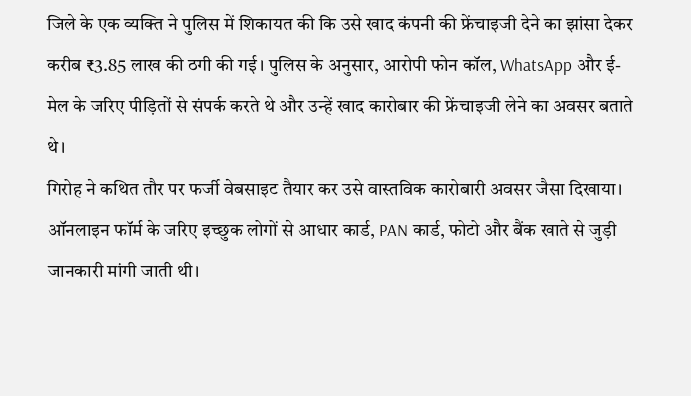जिले के एक व्यक्ति ने पुलिस में शिकायत की कि उसे खाद कंपनी की फ्रेंचाइजी देने का झांसा देकर करीब ₹3.85 लाख की ठगी की गई। पुलिस के अनुसार, आरोपी फोन कॉल, WhatsApp और ई-मेल के जरिए पीड़ितों से संपर्क करते थे और उन्हें खाद कारोबार की फ्रेंचाइजी लेने का अवसर बताते थे।
गिरोह ने कथित तौर पर फर्जी वेबसाइट तैयार कर उसे वास्तविक कारोबारी अवसर जैसा दिखाया। ऑनलाइन फॉर्म के जरिए इच्छुक लोगों से आधार कार्ड, PAN कार्ड, फोटो और बैंक खाते से जुड़ी जानकारी मांगी जाती थी।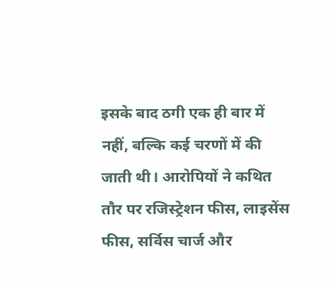इसके बाद ठगी एक ही बार में नहीं, बल्कि कई चरणों में की जाती थी। आरोपियों ने कथित तौर पर रजिस्ट्रेशन फीस, लाइसेंस फीस, सर्विस चार्ज और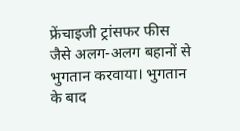फ्रेंचाइजी ट्रांसफर फीस जैसे अलग-अलग बहानों से भुगतान करवाया। भुगतान के बाद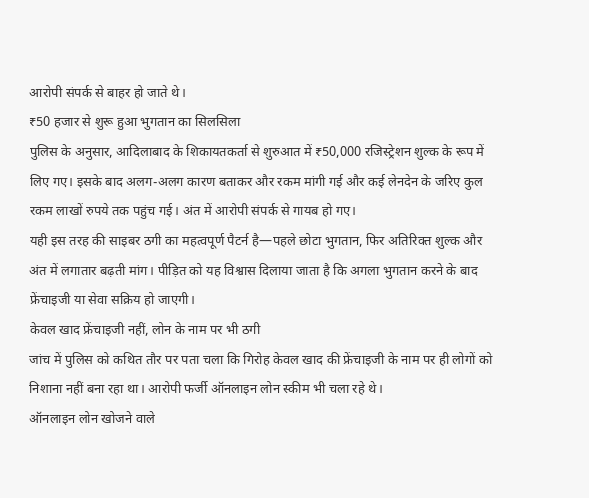आरोपी संपर्क से बाहर हो जाते थे।
₹50 हजार से शुरू हुआ भुगतान का सिलसिला
पुलिस के अनुसार, आदिलाबाद के शिकायतकर्ता से शुरुआत में ₹50,000 रजिस्ट्रेशन शुल्क के रूप में लिए गए। इसके बाद अलग-अलग कारण बताकर और रकम मांगी गई और कई लेनदेन के जरिए कुल रकम लाखों रुपये तक पहुंच गई। अंत में आरोपी संपर्क से गायब हो गए।
यही इस तरह की साइबर ठगी का महत्वपूर्ण पैटर्न है—पहले छोटा भुगतान, फिर अतिरिक्त शुल्क और अंत में लगातार बढ़ती मांग। पीड़ित को यह विश्वास दिलाया जाता है कि अगला भुगतान करने के बाद फ्रेंचाइजी या सेवा सक्रिय हो जाएगी।
केवल खाद फ्रेंचाइजी नहीं, लोन के नाम पर भी ठगी
जांच में पुलिस को कथित तौर पर पता चला कि गिरोह केवल खाद की फ्रेंचाइजी के नाम पर ही लोगों को निशाना नहीं बना रहा था। आरोपी फर्जी ऑनलाइन लोन स्कीम भी चला रहे थे।
ऑनलाइन लोन खोजने वाले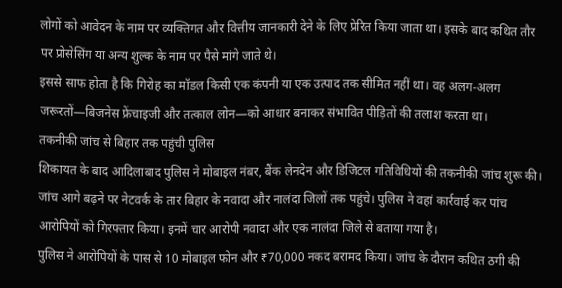लोगों को आवेदन के नाम पर व्यक्तिगत और वित्तीय जानकारी देने के लिए प्रेरित किया जाता था। इसके बाद कथित तौर पर प्रोसेसिंग या अन्य शुल्क के नाम पर पैसे मांगे जाते थे।
इससे साफ होता है कि गिरोह का मॉडल किसी एक कंपनी या एक उत्पाद तक सीमित नहीं था। वह अलग-अलग जरूरतों—बिजनेस फ्रेंचाइजी और तत्काल लोन—को आधार बनाकर संभावित पीड़ितों की तलाश करता था।
तकनीकी जांच से बिहार तक पहुंची पुलिस
शिकायत के बाद आदिलाबाद पुलिस ने मोबाइल नंबर, बैंक लेनदेन और डिजिटल गतिविधियों की तकनीकी जांच शुरू की। जांच आगे बढ़ने पर नेटवर्क के तार बिहार के नवादा और नालंदा जिलों तक पहुंचे। पुलिस ने वहां कार्रवाई कर पांच आरोपियों को गिरफ्तार किया। इनमें चार आरोपी नवादा और एक नालंदा जिले से बताया गया है।
पुलिस ने आरोपियों के पास से 10 मोबाइल फोन और ₹70,000 नकद बरामद किया। जांच के दौरान कथित ठगी की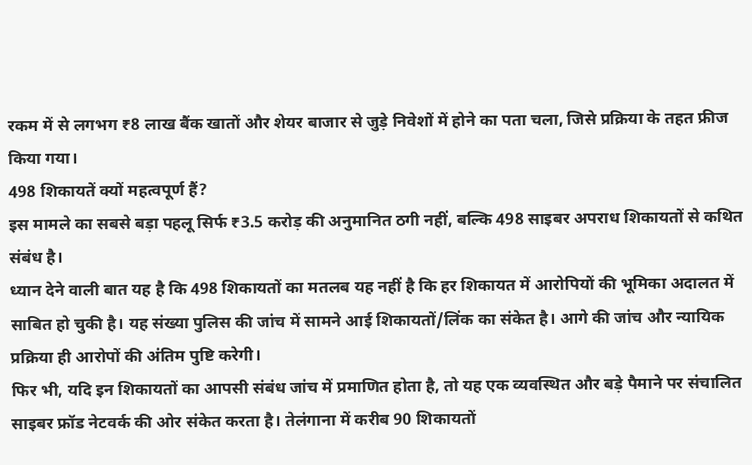रकम में से लगभग ₹8 लाख बैंक खातों और शेयर बाजार से जुड़े निवेशों में होने का पता चला, जिसे प्रक्रिया के तहत फ्रीज किया गया।
498 शिकायतें क्यों महत्वपूर्ण हैं?
इस मामले का सबसे बड़ा पहलू सिर्फ ₹3.5 करोड़ की अनुमानित ठगी नहीं, बल्कि 498 साइबर अपराध शिकायतों से कथित संबंध है।
ध्यान देने वाली बात यह है कि 498 शिकायतों का मतलब यह नहीं है कि हर शिकायत में आरोपियों की भूमिका अदालत में साबित हो चुकी है। यह संख्या पुलिस की जांच में सामने आई शिकायतों/लिंक का संकेत है। आगे की जांच और न्यायिक प्रक्रिया ही आरोपों की अंतिम पुष्टि करेगी।
फिर भी, यदि इन शिकायतों का आपसी संबंध जांच में प्रमाणित होता है, तो यह एक व्यवस्थित और बड़े पैमाने पर संचालित साइबर फ्रॉड नेटवर्क की ओर संकेत करता है। तेलंगाना में करीब 90 शिकायतों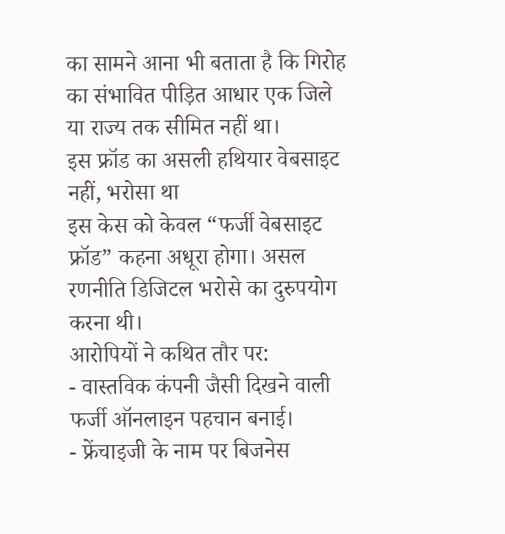का सामने आना भी बताता है कि गिरोह का संभावित पीड़ित आधार एक जिले या राज्य तक सीमित नहीं था।
इस फ्रॉड का असली हथियार वेबसाइट नहीं, भरोसा था
इस केस को केवल “फर्जी वेबसाइट फ्रॉड” कहना अधूरा होगा। असल रणनीति डिजिटल भरोसे का दुरुपयोग करना थी।
आरोपियों ने कथित तौर पर:
- वास्तविक कंपनी जैसी दिखने वाली फर्जी ऑनलाइन पहचान बनाई।
- फ्रेंचाइजी के नाम पर बिजनेस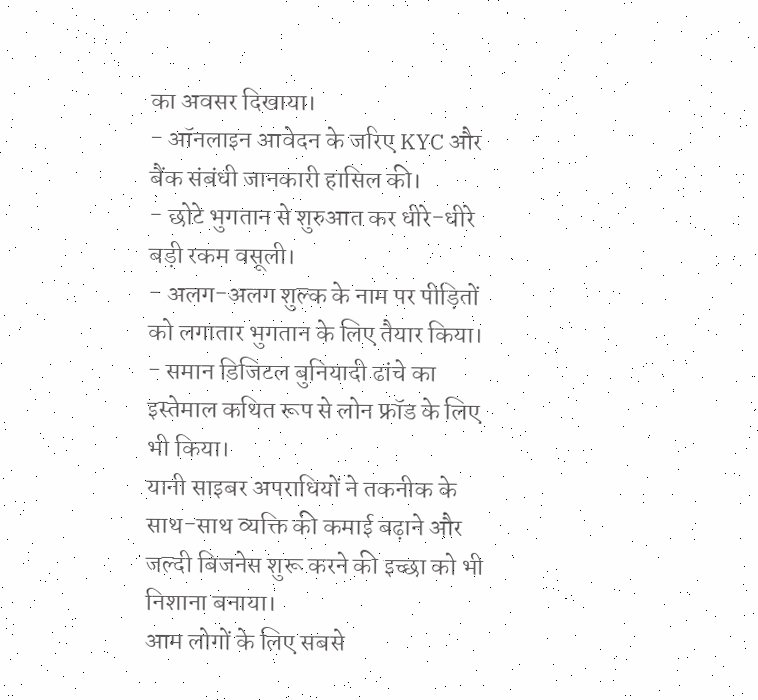का अवसर दिखाया।
- ऑनलाइन आवेदन के जरिए KYC और बैंक संबंधी जानकारी हासिल की।
- छोटे भुगतान से शुरुआत कर धीरे-धीरे बड़ी रकम वसूली।
- अलग-अलग शुल्क के नाम पर पीड़ितों को लगातार भुगतान के लिए तैयार किया।
- समान डिजिटल बुनियादी ढांचे का इस्तेमाल कथित रूप से लोन फ्रॉड के लिए भी किया।
यानी साइबर अपराधियों ने तकनीक के साथ-साथ व्यक्ति की कमाई बढ़ाने और जल्दी बिजनेस शुरू करने की इच्छा को भी निशाना बनाया।
आम लोगों के लिए सबसे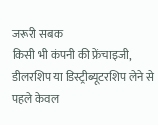जरूरी सबक
किसी भी कंपनी की फ्रेंचाइजी, डीलरशिप या डिस्ट्रीब्यूटरशिप लेने से पहले केवल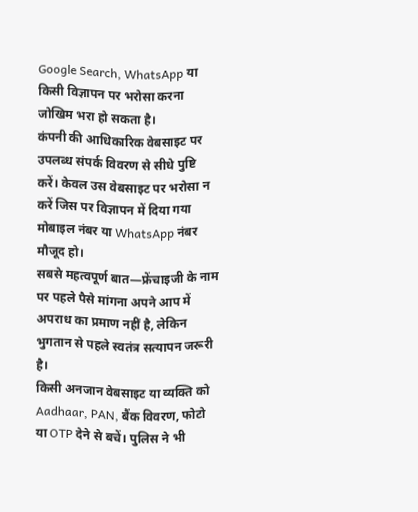Google Search, WhatsApp या किसी विज्ञापन पर भरोसा करना जोखिम भरा हो सकता है।
कंपनी की आधिकारिक वेबसाइट पर उपलब्ध संपर्क विवरण से सीधे पुष्टि करें। केवल उस वेबसाइट पर भरोसा न करें जिस पर विज्ञापन में दिया गया मोबाइल नंबर या WhatsApp नंबर मौजूद हो।
सबसे महत्वपूर्ण बात—फ्रेंचाइजी के नाम पर पहले पैसे मांगना अपने आप में अपराध का प्रमाण नहीं है, लेकिन भुगतान से पहले स्वतंत्र सत्यापन जरूरी है।
किसी अनजान वेबसाइट या व्यक्ति को Aadhaar, PAN, बैंक विवरण, फोटो या OTP देने से बचें। पुलिस ने भी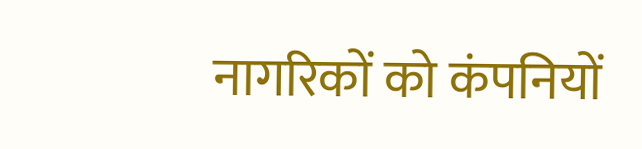नागरिकों को कंपनियों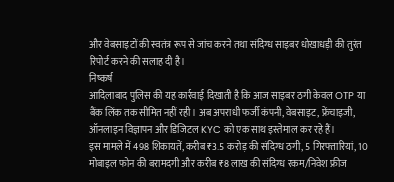और वेबसाइटों की स्वतंत्र रूप से जांच करने तथा संदिग्ध साइबर धोखाधड़ी की तुरंत रिपोर्ट करने की सलाह दी है।
निष्कर्ष
आदिलाबाद पुलिस की यह कार्रवाई दिखाती है कि आज साइबर ठगी केवल OTP या बैंक लिंक तक सीमित नहीं रही। अब अपराधी फर्जी कंपनी, वेबसाइट, फ्रेंचाइजी, ऑनलाइन विज्ञापन और डिजिटल KYC को एक साथ इस्तेमाल कर रहे हैं।
इस मामले में 498 शिकायतें, करीब ₹3.5 करोड़ की संदिग्ध ठगी, 5 गिरफ्तारियां, 10 मोबाइल फोन की बरामदगी और करीब ₹8 लाख की संदिग्ध रकम/निवेश फ्रीज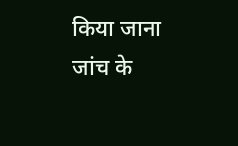किया जाना जांच के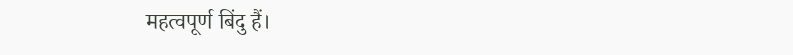महत्वपूर्ण बिंदु हैं।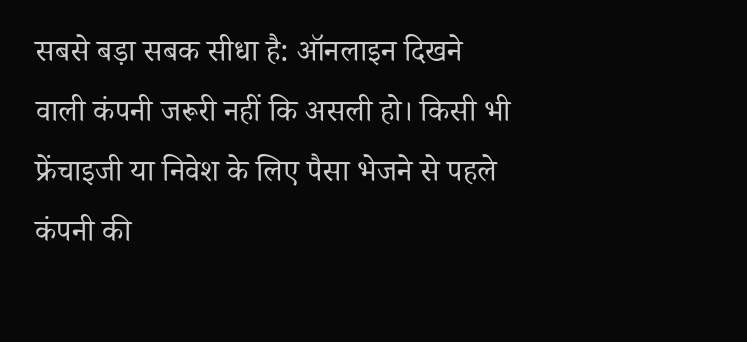सबसे बड़ा सबक सीधा है: ऑनलाइन दिखने वाली कंपनी जरूरी नहीं कि असली हो। किसी भी फ्रेंचाइजी या निवेश के लिए पैसा भेजने से पहले कंपनी की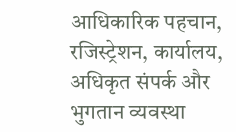आधिकारिक पहचान, रजिस्ट्रेशन, कार्यालय, अधिकृत संपर्क और भुगतान व्यवस्था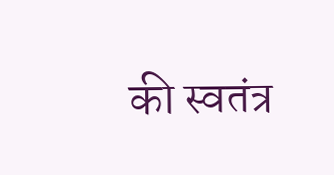की स्वतंत्र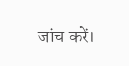जांच करें।